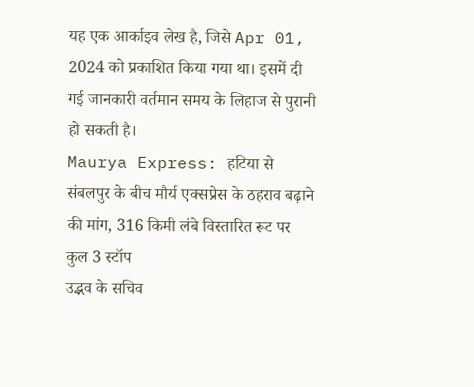यह एक आर्काइव लेख है, जिसे Apr 01, 2024 को प्रकाशित किया गया था। इसमें दी गई जानकारी वर्तमान समय के लिहाज से पुरानी हो सकती है।
Maurya Express: हटिया से संबलपुर के बीच मौर्य एक्सप्रेस के ठहराव बढ़ाने की मांग, 316 किमी लंबे विस्तारित रूट पर कुल 3 स्टॉप
उद्भव के सचिव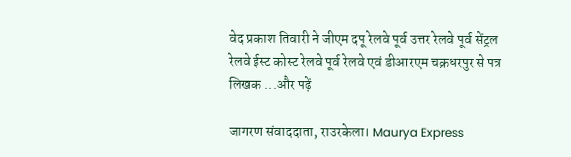वेद प्रकाश तिवारी ने जीएम दपू रेलवे पूर्व उत्तर रेलवे पूर्व सेंट्रल रेलवे ईस्ट कोस्ट रेलवे पूर्व रेलवे एवं डीआरएम चक्रधरपुर से पत्र लिखक ...और पढ़ें

जागरण संवाददाता, राउरकेला। Maurya Express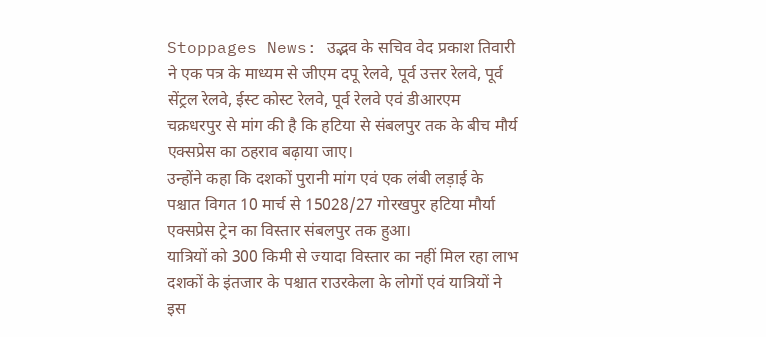Stoppages News: उद्भव के सचिव वेद प्रकाश तिवारी ने एक पत्र के माध्यम से जीएम दपू रेलवे, पूर्व उत्तर रेलवे, पूर्व सेंट्रल रेलवे, ईस्ट कोस्ट रेलवे, पूर्व रेलवे एवं डीआरएम चक्रधरपुर से मांग की है कि हटिया से संबलपुर तक के बीच मौर्य एक्सप्रेस का ठहराव बढ़ाया जाए।
उन्होंने कहा कि दशकों पुरानी मांग एवं एक लंबी लड़ाई के पश्चात विगत 10 मार्च से 15028/27 गोरखपुर हटिया मौर्या एक्सप्रेस ट्रेन का विस्तार संबलपुर तक हुआ।
यात्रियों को 300 किमी से ज्यादा विस्तार का नहीं मिल रहा लाभ
दशकों के इंतजार के पश्चात राउरकेला के लोगों एवं यात्रियों ने इस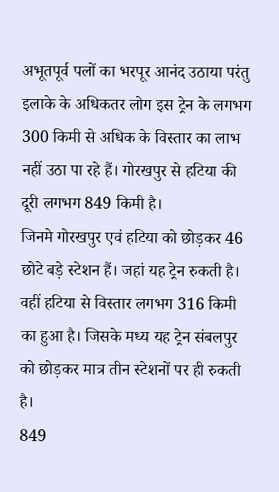अभूतपूर्व पलों का भरपूर आनंद उठाया परंतु इलाके के अधिकतर लोग इस ट्रेन के लगभग 300 किमी से अधिक के विस्तार का लाभ नहीं उठा पा रहे हैं। गोरखपुर से हटिया की दूरी लगभग 849 किमी है।
जिनमे गोरखपुर एवं हटिया को छोड़कर 46 छोटे बड़े स्टेशन हैं। जहां यह ट्रेन रुकती है। वहीं हटिया से विस्तार लगभग 316 किमी का हुआ है। जिसके मध्य यह ट्रेन संबलपुर को छोड़कर मात्र तीन स्टेशनों पर ही रुकती है।
849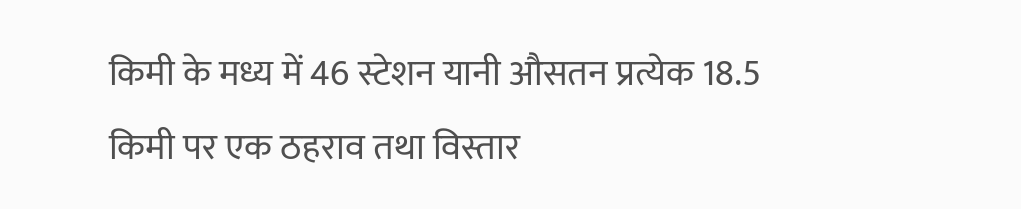किमी के मध्य में 46 स्टेशन यानी औसतन प्रत्येक 18.5 किमी पर एक ठहराव तथा विस्तार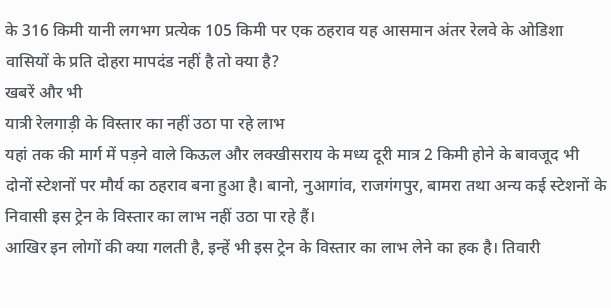के 316 किमी यानी लगभग प्रत्येक 105 किमी पर एक ठहराव यह आसमान अंतर रेलवे के ओडिशा वासियों के प्रति दोहरा मापदंड नहीं है तो क्या है?
खबरें और भी
यात्री रेलगाड़ी के विस्तार का नहीं उठा पा रहे लाभ
यहां तक की मार्ग में पड़ने वाले किऊल और लक्खीसराय के मध्य दूरी मात्र 2 किमी होने के बावजूद भी दोनों स्टेशनों पर मौर्य का ठहराव बना हुआ है। बानो, नुआगांव, राजगंगपुर, बामरा तथा अन्य कई स्टेशनों के निवासी इस ट्रेन के विस्तार का लाभ नहीं उठा पा रहे हैं।
आखिर इन लोगों की क्या गलती है, इन्हें भी इस ट्रेन के विस्तार का लाभ लेने का हक है। तिवारी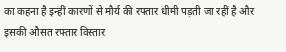का कहना है इन्हीं कारणों से मौर्य की रफ्तार धीमी पड़ती जा रहीं है और इसकी औसत रफ्तार विस्तार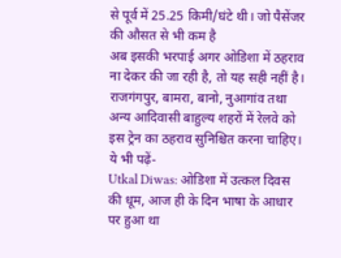से पूर्व में 25.25 किमी/घंटे थी। जो पैसेंजर की औसत से भी कम है
अब इसकी भरपाई अगर ओडिशा में ठहराव ना देकर की जा रही है, तो यह सही नहीं है। राजगंगपुर, बामरा, बानो, नुआगांव तथा अन्य आदिवासी बाहुल्य शहरों में रेलवे को इस ट्रेन का ठहराव सुनिश्चित करना चाहिए।
ये भी पढ़ें-
Utkal Diwas: ओडिशा में उत्कल दिवस की धूम, आज ही के दिन भाषा के आधार पर हुआ था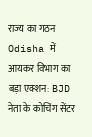राज्य का गठन
Odisha में आयकर विभाग का बड़ा एक्शन: BJD नेता के कोचिंग सेंटर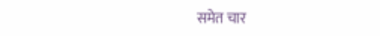समेत चार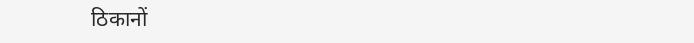ठिकानों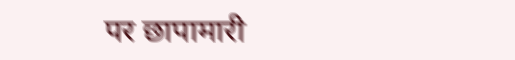पर छापामारी